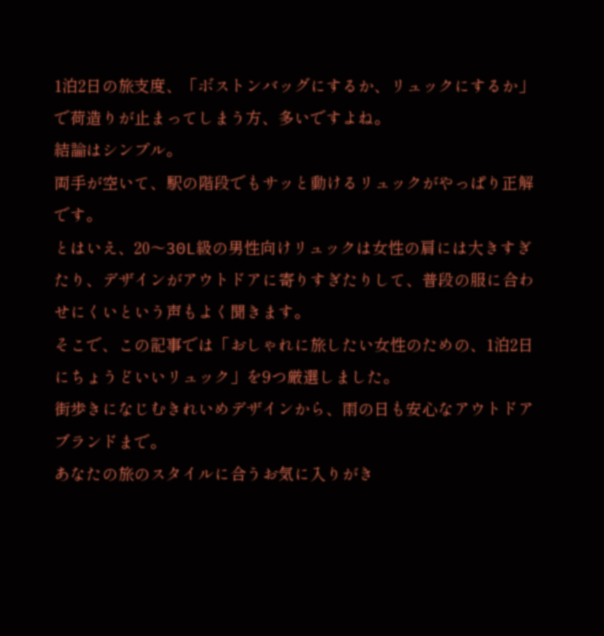1泊2日の旅支度、「ボストンバッグにするか、リュックにするか」で荷造りが止まってしまう方、多いですよね。
結論はシンプル。
両手が空いて、駅の階段でもサッと動けるリュックがやっぱり正解です。
とはいえ、20〜30L級の男性向けリュックは女性の肩には大きすぎたり、デザインがアウトドアに寄りすぎたりして、普段の服に合わせにくいという声もよく聞きます。
そこで、この記事では「おしゃれに旅したい女性のための、1泊2日にちょうどいいリュック」を9つ厳選しました。
街歩きになじむきれいめデザインから、雨の日も安心なアウトドアブランドまで。
あなたの旅のスタイルに合うお気に入りがき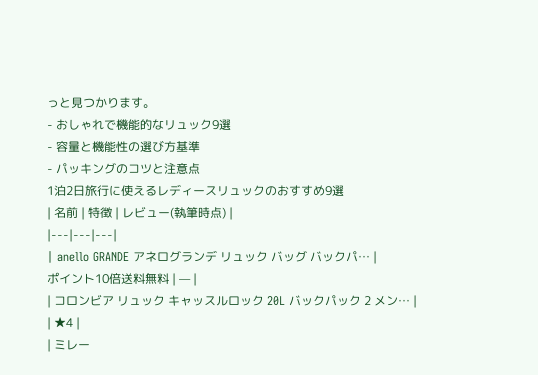っと見つかります。
- おしゃれで機能的なリュック9選
- 容量と機能性の選び方基準
- パッキングのコツと注意点
1泊2日旅行に使えるレディースリュックのおすすめ9選
| 名前 | 特徴 | レビュー(執筆時点) |
|---|---|---|
| anello GRANDE アネログランデ リュック バッグ バックパ… |
ポイント10倍送料無料 | — |
| コロンビア リュック キャッスルロック 20L バックパック 2 メン… |
| ★4 |
| ミレー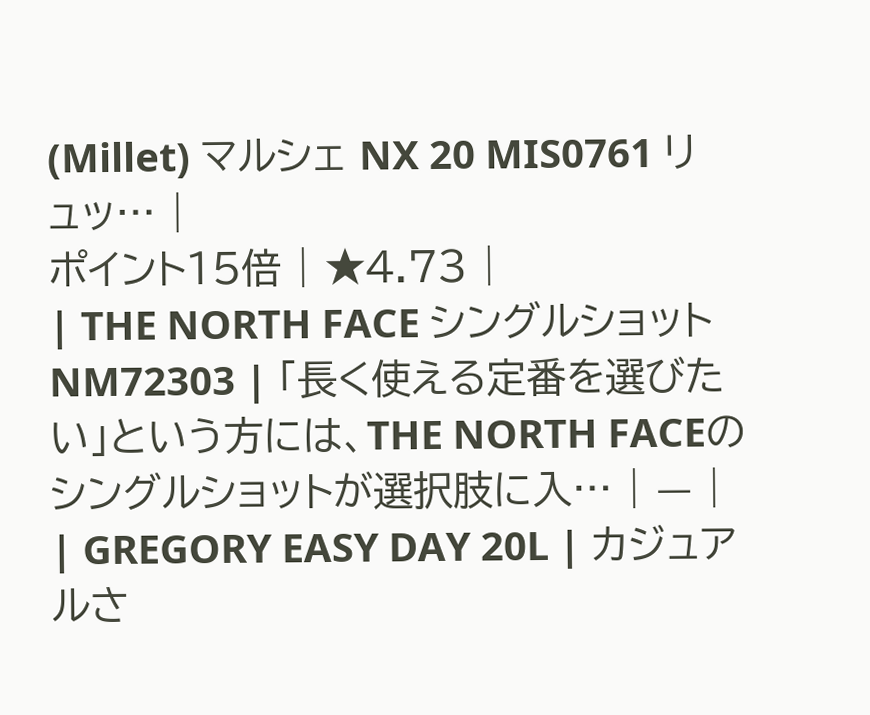(Millet) マルシェ NX 20 MIS0761 リュッ… |
ポイント15倍 | ★4.73 |
| THE NORTH FACE シングルショット NM72303 | 「長く使える定番を選びたい」という方には、THE NORTH FACEのシングルショットが選択肢に入… | — |
| GREGORY EASY DAY 20L | カジュアルさ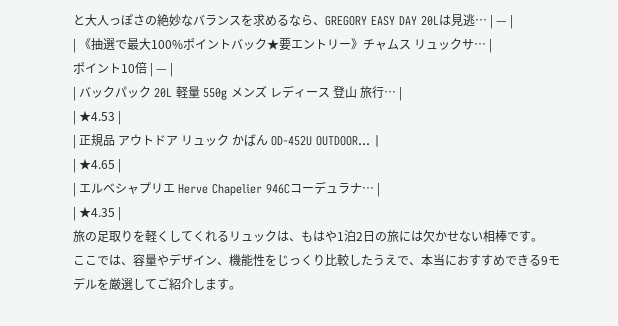と大人っぽさの絶妙なバランスを求めるなら、GREGORY EASY DAY 20Lは見逃… | — |
| 《抽選で最大100%ポイントバック★要エントリー》チャムス リュックサ… |
ポイント10倍 | — |
| バックパック 20L 軽量 550g メンズ レディース 登山 旅行… |
| ★4.53 |
| 正規品 アウトドア リュック かばん OD-452U OUTDOOR… |
| ★4.65 |
| エルベシャプリエ Herve Chapelier 946Cコーデュラナ… |
| ★4.35 |
旅の足取りを軽くしてくれるリュックは、もはや1泊2日の旅には欠かせない相棒です。
ここでは、容量やデザイン、機能性をじっくり比較したうえで、本当におすすめできる9モデルを厳選してご紹介します。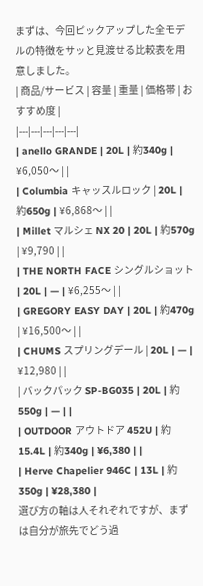まずは、今回ピックアップした全モデルの特徴をサッと見渡せる比較表を用意しました。
| 商品/サービス | 容量 | 重量 | 価格帯 | おすすめ度 |
|---|---|---|---|---|
| anello GRANDE | 20L | 約340g | ¥6,050〜 | |
| Columbia キャッスルロック | 20L | 約650g | ¥6,868〜 | |
| Millet マルシェ NX 20 | 20L | 約570g | ¥9,790 | |
| THE NORTH FACE シングルショット | 20L | — | ¥6,255〜 | |
| GREGORY EASY DAY | 20L | 約470g | ¥16,500〜 | |
| CHUMS スプリングデール | 20L | — | ¥12,980 | |
| バックパック SP-BG035 | 20L | 約550g | — | |
| OUTDOOR アウトドア 452U | 約15.4L | 約340g | ¥6,380 | |
| Herve Chapelier 946C | 13L | 約350g | ¥28,380 |
選び方の軸は人それぞれですが、まずは自分が旅先でどう過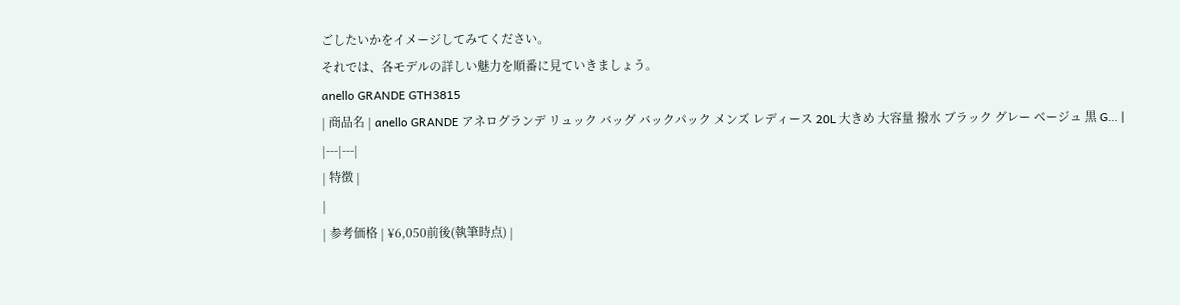ごしたいかをイメージしてみてください。
それでは、各モデルの詳しい魅力を順番に見ていきましょう。
anello GRANDE GTH3815
| 商品名 | anello GRANDE アネログランデ リュック バッグ バックパック メンズ レディース 20L 大きめ 大容量 撥水 ブラック グレー ベージュ 黒 G… |
|---|---|
| 特徴 |
|
| 参考価格 | ¥6,050前後(執筆時点) |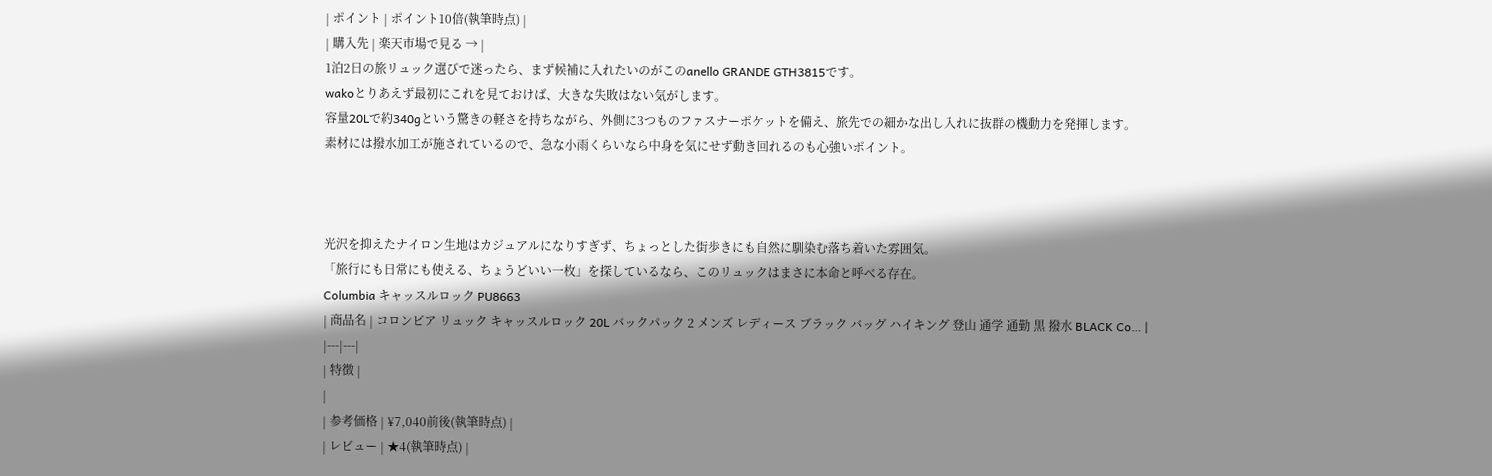| ポイント | ポイント10倍(執筆時点) |
| 購入先 | 楽天市場で見る → |
1泊2日の旅リュック選びで迷ったら、まず候補に入れたいのがこのanello GRANDE GTH3815です。
wakoとりあえず最初にこれを見ておけば、大きな失敗はない気がします。
容量20Lで約340gという驚きの軽さを持ちながら、外側に3つものファスナーポケットを備え、旅先での細かな出し入れに抜群の機動力を発揮します。
素材には撥水加工が施されているので、急な小雨くらいなら中身を気にせず動き回れるのも心強いポイント。



光沢を抑えたナイロン生地はカジュアルになりすぎず、ちょっとした街歩きにも自然に馴染む落ち着いた雰囲気。
「旅行にも日常にも使える、ちょうどいい一枚」を探しているなら、このリュックはまさに本命と呼べる存在。
Columbia キャッスルロック PU8663
| 商品名 | コロンビア リュック キャッスルロック 20L バックパック 2 メンズ レディース ブラック バッグ ハイキング 登山 通学 通勤 黒 撥水 BLACK Co… |
|---|---|
| 特徴 |
|
| 参考価格 | ¥7,040前後(執筆時点) |
| レビュー | ★4(執筆時点) |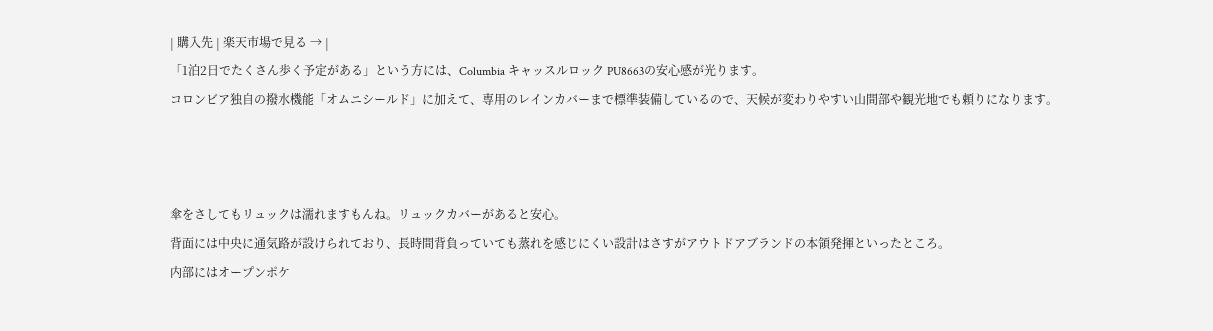| 購入先 | 楽天市場で見る → |
「1泊2日でたくさん歩く予定がある」という方には、Columbia キャッスルロック PU8663の安心感が光ります。
コロンビア独自の撥水機能「オムニシールド」に加えて、専用のレインカバーまで標準装備しているので、天候が変わりやすい山間部や観光地でも頼りになります。



傘をさしてもリュックは濡れますもんね。リュックカバーがあると安心。
背面には中央に通気路が設けられており、長時間背負っていても蒸れを感じにくい設計はさすがアウトドアブランドの本領発揮といったところ。
内部にはオープンポケ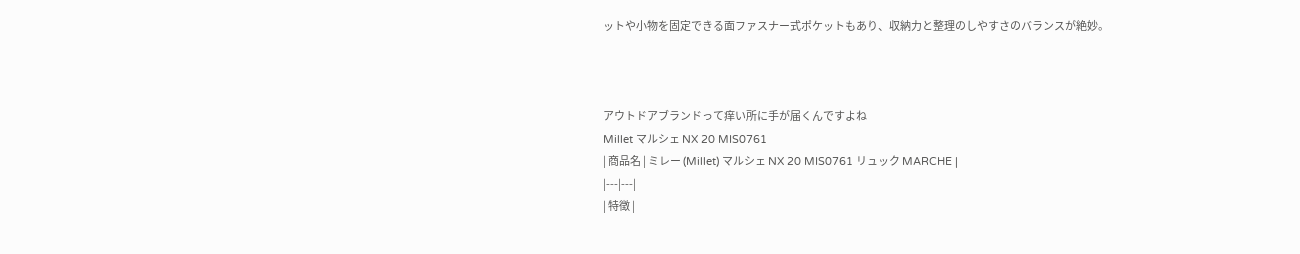ットや小物を固定できる面ファスナー式ポケットもあり、収納力と整理のしやすさのバランスが絶妙。



アウトドアブランドって痒い所に手が届くんですよね
Millet マルシェ NX 20 MIS0761
| 商品名 | ミレー (Millet) マルシェ NX 20 MIS0761 リュック MARCHE |
|---|---|
| 特徴 |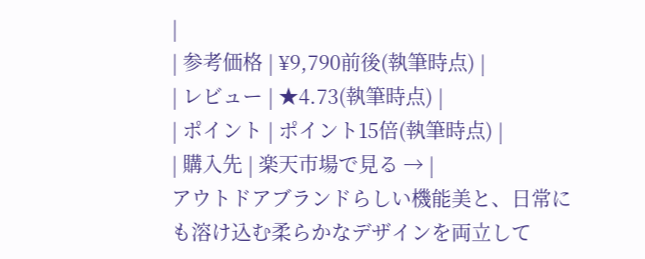|
| 参考価格 | ¥9,790前後(執筆時点) |
| レビュー | ★4.73(執筆時点) |
| ポイント | ポイント15倍(執筆時点) |
| 購入先 | 楽天市場で見る → |
アウトドアブランドらしい機能美と、日常にも溶け込む柔らかなデザインを両立して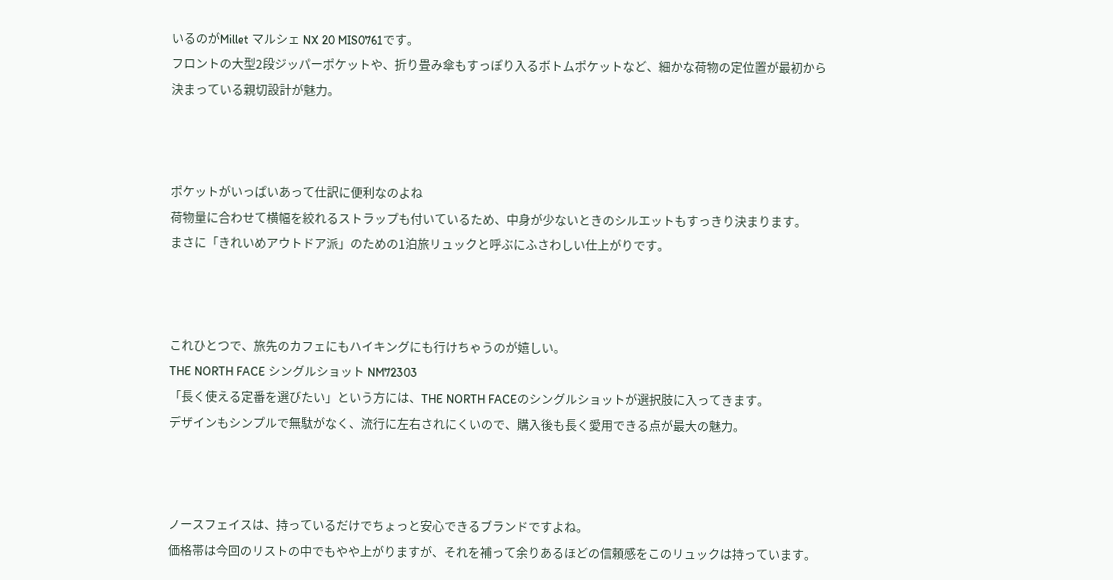いるのがMillet マルシェ NX 20 MIS0761です。
フロントの大型2段ジッパーポケットや、折り畳み傘もすっぽり入るボトムポケットなど、細かな荷物の定位置が最初から決まっている親切設計が魅力。



ポケットがいっぱいあって仕訳に便利なのよね
荷物量に合わせて横幅を絞れるストラップも付いているため、中身が少ないときのシルエットもすっきり決まります。
まさに「きれいめアウトドア派」のための1泊旅リュックと呼ぶにふさわしい仕上がりです。



これひとつで、旅先のカフェにもハイキングにも行けちゃうのが嬉しい。
THE NORTH FACE シングルショット NM72303
「長く使える定番を選びたい」という方には、THE NORTH FACEのシングルショットが選択肢に入ってきます。
デザインもシンプルで無駄がなく、流行に左右されにくいので、購入後も長く愛用できる点が最大の魅力。



ノースフェイスは、持っているだけでちょっと安心できるブランドですよね。
価格帯は今回のリストの中でもやや上がりますが、それを補って余りあるほどの信頼感をこのリュックは持っています。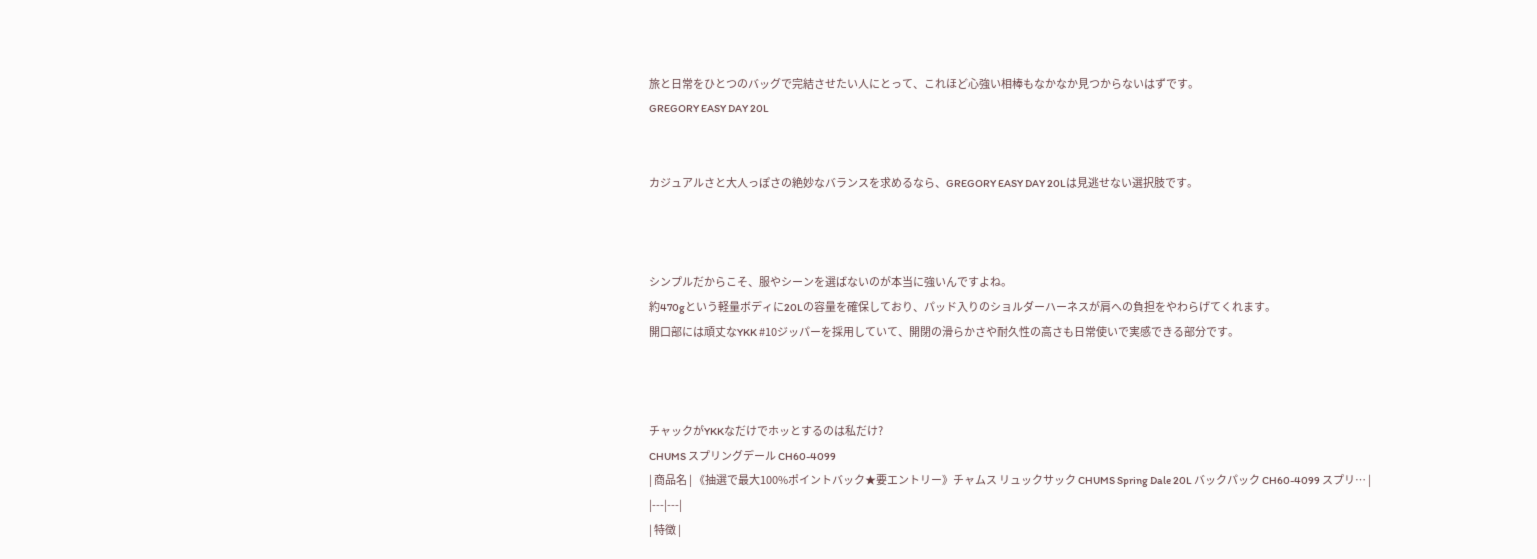旅と日常をひとつのバッグで完結させたい人にとって、これほど心強い相棒もなかなか見つからないはずです。
GREGORY EASY DAY 20L


カジュアルさと大人っぽさの絶妙なバランスを求めるなら、GREGORY EASY DAY 20Lは見逃せない選択肢です。



シンプルだからこそ、服やシーンを選ばないのが本当に強いんですよね。
約470gという軽量ボディに20Lの容量を確保しており、パッド入りのショルダーハーネスが肩への負担をやわらげてくれます。
開口部には頑丈なYKK #10ジッパーを採用していて、開閉の滑らかさや耐久性の高さも日常使いで実感できる部分です。



チャックがYKKなだけでホッとするのは私だけ?
CHUMS スプリングデール CH60-4099
| 商品名 | 《抽選で最大100%ポイントバック★要エントリー》チャムス リュックサック CHUMS Spring Dale 20L バックパック CH60-4099 スプリ… |
|---|---|
| 特徴 |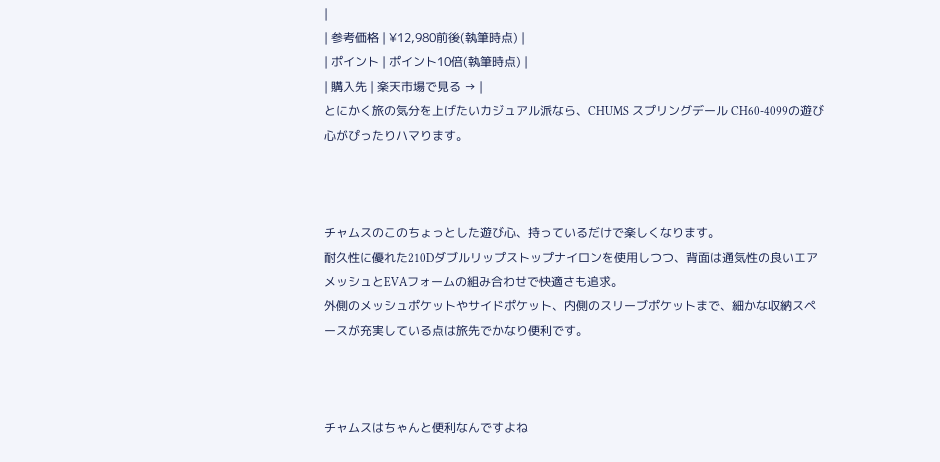|
| 参考価格 | ¥12,980前後(執筆時点) |
| ポイント | ポイント10倍(執筆時点) |
| 購入先 | 楽天市場で見る → |
とにかく旅の気分を上げたいカジュアル派なら、CHUMS スプリングデール CH60-4099の遊び心がぴったりハマります。



チャムスのこのちょっとした遊び心、持っているだけで楽しくなります。
耐久性に優れた210Dダブルリップストップナイロンを使用しつつ、背面は通気性の良いエアメッシュとEVAフォームの組み合わせで快適さも追求。
外側のメッシュポケットやサイドポケット、内側のスリーブポケットまで、細かな収納スペースが充実している点は旅先でかなり便利です。



チャムスはちゃんと便利なんですよね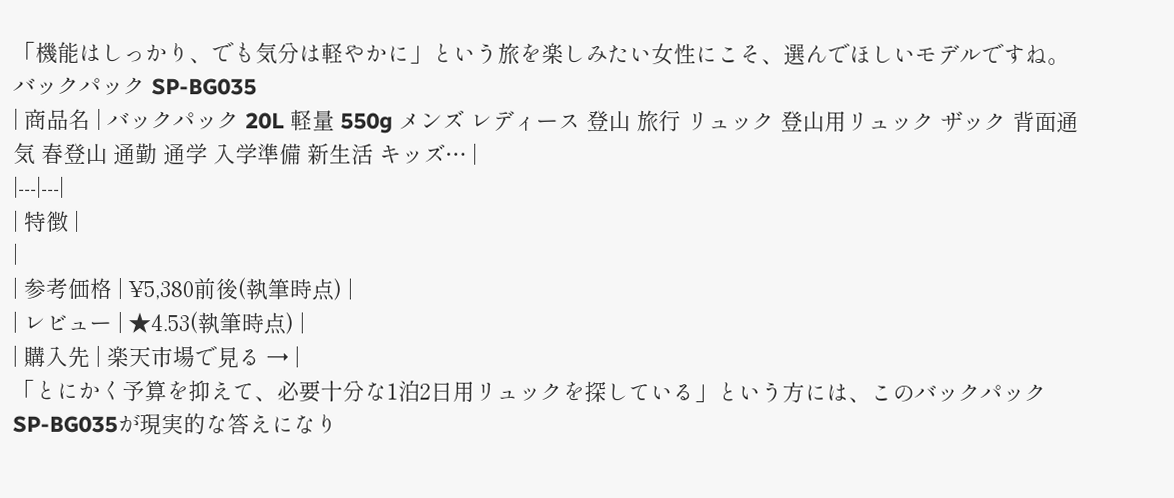「機能はしっかり、でも気分は軽やかに」という旅を楽しみたい女性にこそ、選んでほしいモデルですね。
バックパック SP-BG035
| 商品名 | バックパック 20L 軽量 550g メンズ レディース 登山 旅行 リュック 登山用リュック ザック 背面通気 春登山 通勤 通学 入学準備 新生活 キッズ… |
|---|---|
| 特徴 |
|
| 参考価格 | ¥5,380前後(執筆時点) |
| レビュー | ★4.53(執筆時点) |
| 購入先 | 楽天市場で見る → |
「とにかく予算を抑えて、必要十分な1泊2日用リュックを探している」という方には、このバックパック SP-BG035が現実的な答えになり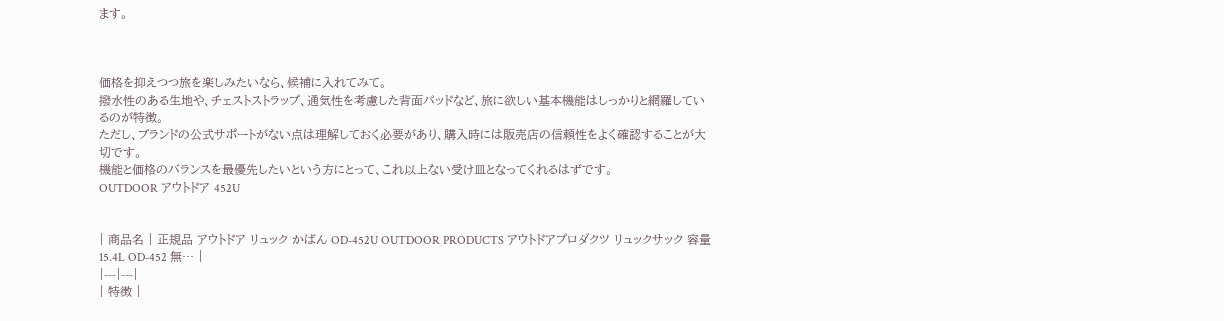ます。



価格を抑えつつ旅を楽しみたいなら、候補に入れてみて。
撥水性のある生地や、チェストストラップ、通気性を考慮した背面パッドなど、旅に欲しい基本機能はしっかりと網羅しているのが特徴。
ただし、ブランドの公式サポートがない点は理解しておく必要があり、購入時には販売店の信頼性をよく確認することが大切です。
機能と価格のバランスを最優先したいという方にとって、これ以上ない受け皿となってくれるはずです。
OUTDOOR アウトドア 452U


| 商品名 | 正規品 アウトドア リュック かばん OD-452U OUTDOOR PRODUCTS アウトドアプロダクツ リュックサック 容量 15.4L OD-452 無… |
|---|---|
| 特徴 |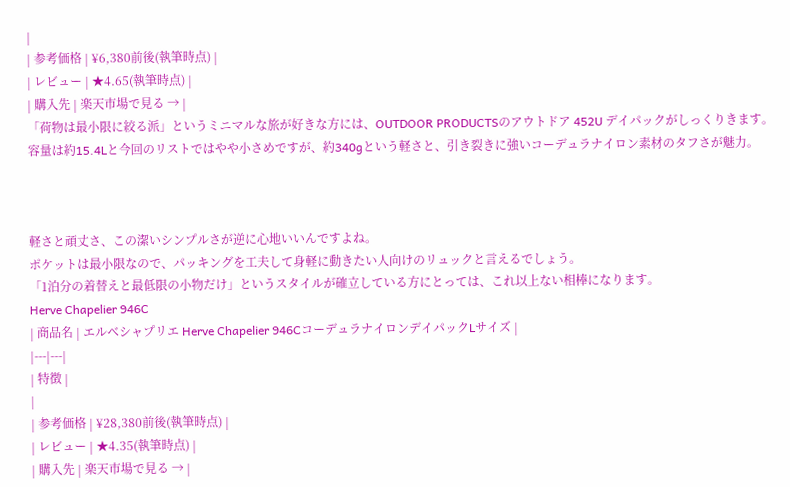|
| 参考価格 | ¥6,380前後(執筆時点) |
| レビュー | ★4.65(執筆時点) |
| 購入先 | 楽天市場で見る → |
「荷物は最小限に絞る派」というミニマルな旅が好きな方には、OUTDOOR PRODUCTSのアウトドア 452U デイパックがしっくりきます。
容量は約15.4Lと今回のリストではやや小さめですが、約340gという軽さと、引き裂きに強いコーデュラナイロン素材のタフさが魅力。



軽さと頑丈さ、この潔いシンプルさが逆に心地いいんですよね。
ポケットは最小限なので、パッキングを工夫して身軽に動きたい人向けのリュックと言えるでしょう。
「1泊分の着替えと最低限の小物だけ」というスタイルが確立している方にとっては、これ以上ない相棒になります。
Herve Chapelier 946C
| 商品名 | エルベシャプリエ Herve Chapelier 946CコーデュラナイロンデイパックLサイズ |
|---|---|
| 特徴 |
|
| 参考価格 | ¥28,380前後(執筆時点) |
| レビュー | ★4.35(執筆時点) |
| 購入先 | 楽天市場で見る → |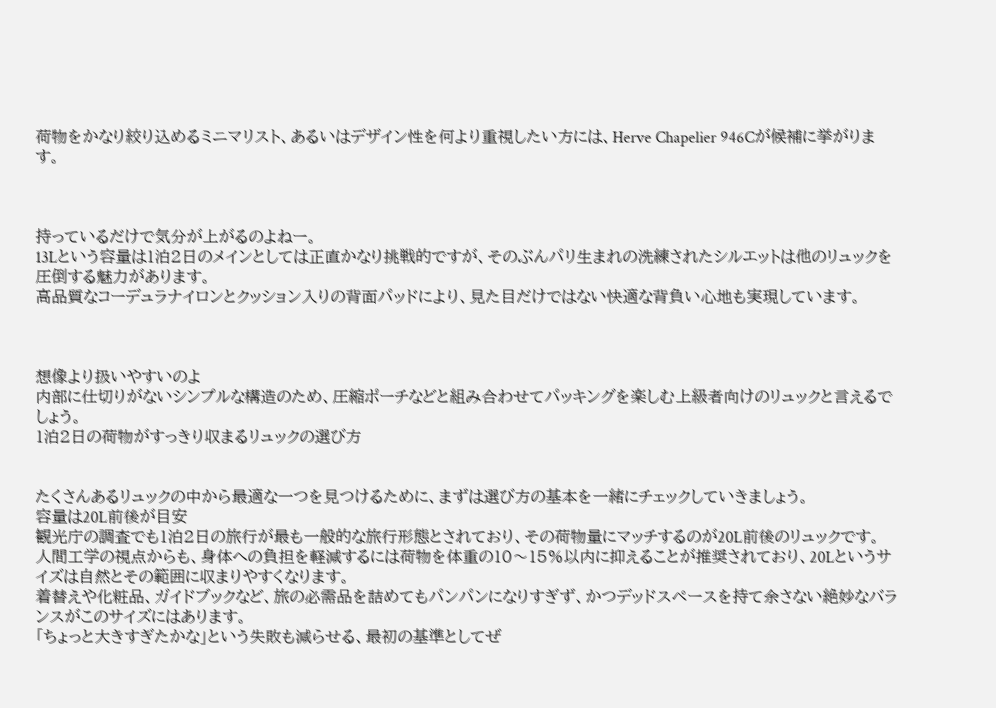荷物をかなり絞り込めるミニマリスト、あるいはデザイン性を何より重視したい方には、Herve Chapelier 946Cが候補に挙がります。



持っているだけで気分が上がるのよねー。
13Lという容量は1泊2日のメインとしては正直かなり挑戦的ですが、そのぶんパリ生まれの洗練されたシルエットは他のリュックを圧倒する魅力があります。
高品質なコーデュラナイロンとクッション入りの背面パッドにより、見た目だけではない快適な背負い心地も実現しています。



想像より扱いやすいのよ
内部に仕切りがないシンプルな構造のため、圧縮ポーチなどと組み合わせてパッキングを楽しむ上級者向けのリュックと言えるでしょう。
1泊2日の荷物がすっきり収まるリュックの選び方


たくさんあるリュックの中から最適な一つを見つけるために、まずは選び方の基本を一緒にチェックしていきましょう。
容量は20L前後が目安
観光庁の調査でも1泊2日の旅行が最も一般的な旅行形態とされており、その荷物量にマッチするのが20L前後のリュックです。
人間工学の視点からも、身体への負担を軽減するには荷物を体重の10〜15%以内に抑えることが推奨されており、20Lというサイズは自然とその範囲に収まりやすくなります。
着替えや化粧品、ガイドブックなど、旅の必需品を詰めてもパンパンになりすぎず、かつデッドスペースを持て余さない絶妙なバランスがこのサイズにはあります。
「ちょっと大きすぎたかな」という失敗も減らせる、最初の基準としてぜ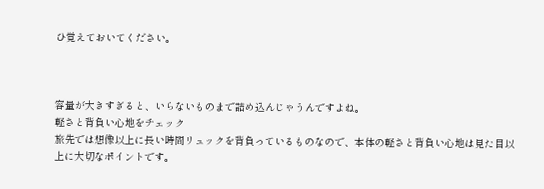ひ覚えておいてください。



容量が大きすぎると、いらないものまで詰め込んじゃうんですよね。
軽さと背負い心地をチェック
旅先では想像以上に長い時間リュックを背負っているものなので、本体の軽さと背負い心地は見た目以上に大切なポイントです。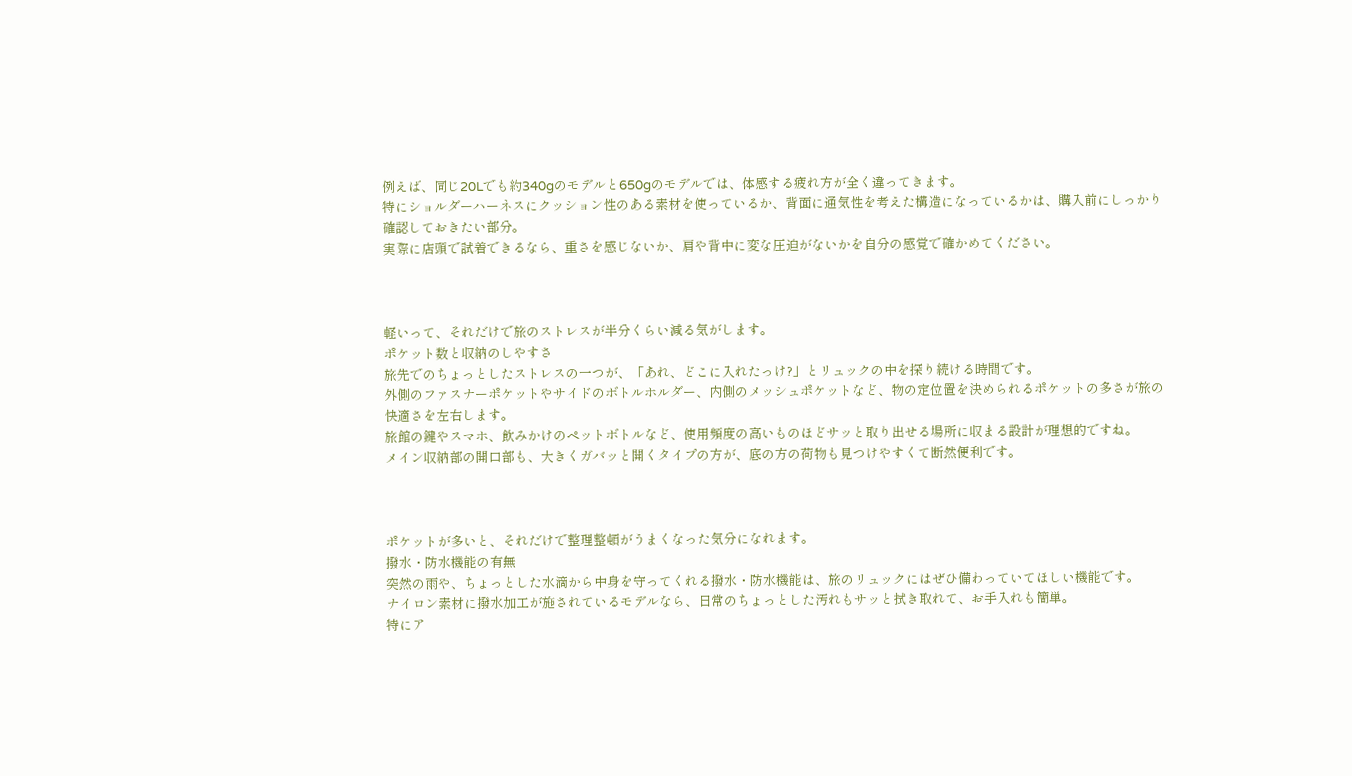例えば、同じ20Lでも約340gのモデルと650gのモデルでは、体感する疲れ方が全く違ってきます。
特にショルダーハーネスにクッション性のある素材を使っているか、背面に通気性を考えた構造になっているかは、購入前にしっかり確認しておきたい部分。
実際に店頭で試着できるなら、重さを感じないか、肩や背中に変な圧迫がないかを自分の感覚で確かめてください。



軽いって、それだけで旅のストレスが半分くらい減る気がします。
ポケット数と収納のしやすさ
旅先でのちょっとしたストレスの一つが、「あれ、どこに入れたっけ?」とリュックの中を探り続ける時間です。
外側のファスナーポケットやサイドのボトルホルダー、内側のメッシュポケットなど、物の定位置を決められるポケットの多さが旅の快適さを左右します。
旅館の鍵やスマホ、飲みかけのペットボトルなど、使用頻度の高いものほどサッと取り出せる場所に収まる設計が理想的ですね。
メイン収納部の開口部も、大きくガバッと開くタイプの方が、底の方の荷物も見つけやすくて断然便利です。



ポケットが多いと、それだけで整理整頓がうまくなった気分になれます。
撥水・防水機能の有無
突然の雨や、ちょっとした水滴から中身を守ってくれる撥水・防水機能は、旅のリュックにはぜひ備わっていてほしい機能です。
ナイロン素材に撥水加工が施されているモデルなら、日常のちょっとした汚れもサッと拭き取れて、お手入れも簡単。
特にア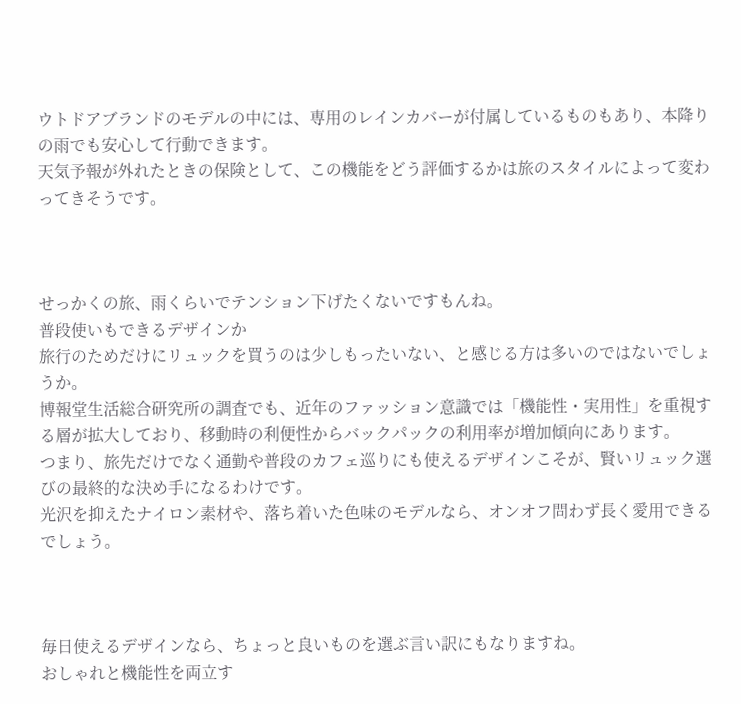ウトドアブランドのモデルの中には、専用のレインカバーが付属しているものもあり、本降りの雨でも安心して行動できます。
天気予報が外れたときの保険として、この機能をどう評価するかは旅のスタイルによって変わってきそうです。



せっかくの旅、雨くらいでテンション下げたくないですもんね。
普段使いもできるデザインか
旅行のためだけにリュックを買うのは少しもったいない、と感じる方は多いのではないでしょうか。
博報堂生活総合研究所の調査でも、近年のファッション意識では「機能性・実用性」を重視する層が拡大しており、移動時の利便性からバックパックの利用率が増加傾向にあります。
つまり、旅先だけでなく通勤や普段のカフェ巡りにも使えるデザインこそが、賢いリュック選びの最終的な決め手になるわけです。
光沢を抑えたナイロン素材や、落ち着いた色味のモデルなら、オンオフ問わず長く愛用できるでしょう。



毎日使えるデザインなら、ちょっと良いものを選ぶ言い訳にもなりますね。
おしゃれと機能性を両立す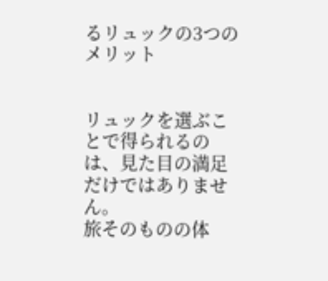るリュックの3つのメリット


リュックを選ぶことで得られるのは、見た目の満足だけではありません。
旅そのものの体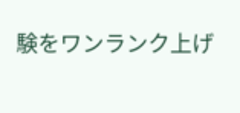験をワンランク上げ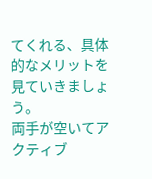てくれる、具体的なメリットを見ていきましょう。
両手が空いてアクティブ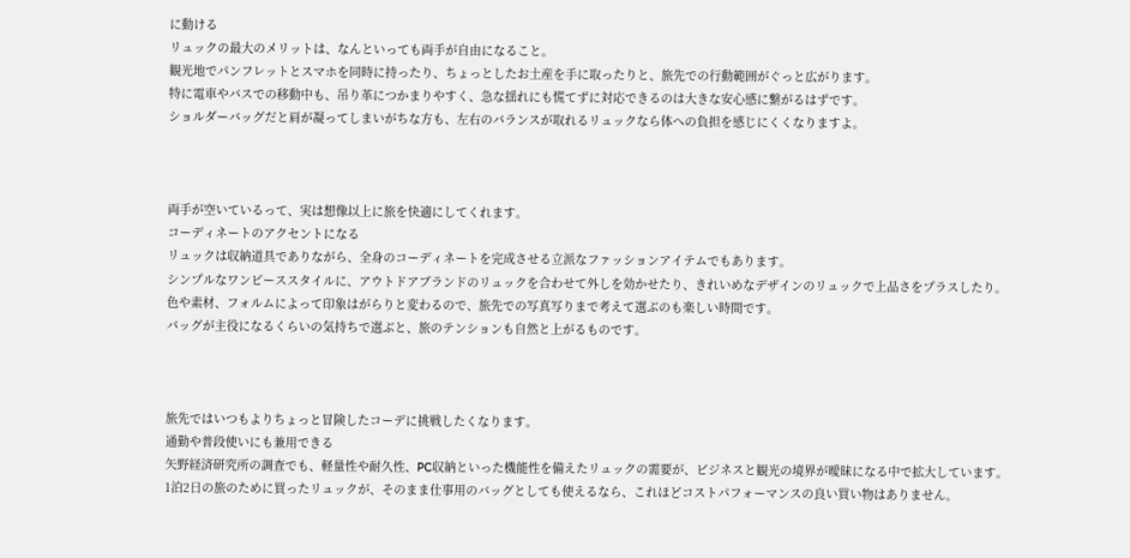に動ける
リュックの最大のメリットは、なんといっても両手が自由になること。
観光地でパンフレットとスマホを同時に持ったり、ちょっとしたお土産を手に取ったりと、旅先での行動範囲がぐっと広がります。
特に電車やバスでの移動中も、吊り革につかまりやすく、急な揺れにも慌てずに対応できるのは大きな安心感に繋がるはずです。
ショルダーバッグだと肩が凝ってしまいがちな方も、左右のバランスが取れるリュックなら体への負担を感じにくくなりますよ。



両手が空いているって、実は想像以上に旅を快適にしてくれます。
コーディネートのアクセントになる
リュックは収納道具でありながら、全身のコーディネートを完成させる立派なファッションアイテムでもあります。
シンプルなワンピーススタイルに、アウトドアブランドのリュックを合わせて外しを効かせたり、きれいめなデザインのリュックで上品さをプラスしたり。
色や素材、フォルムによって印象はがらりと変わるので、旅先での写真写りまで考えて選ぶのも楽しい時間です。
バッグが主役になるくらいの気持ちで選ぶと、旅のテンションも自然と上がるものです。



旅先ではいつもよりちょっと冒険したコーデに挑戦したくなります。
通勤や普段使いにも兼用できる
矢野経済研究所の調査でも、軽量性や耐久性、PC収納といった機能性を備えたリュックの需要が、ビジネスと観光の境界が曖昧になる中で拡大しています。
1泊2日の旅のために買ったリュックが、そのまま仕事用のバッグとしても使えるなら、これほどコストパフォーマンスの良い買い物はありません。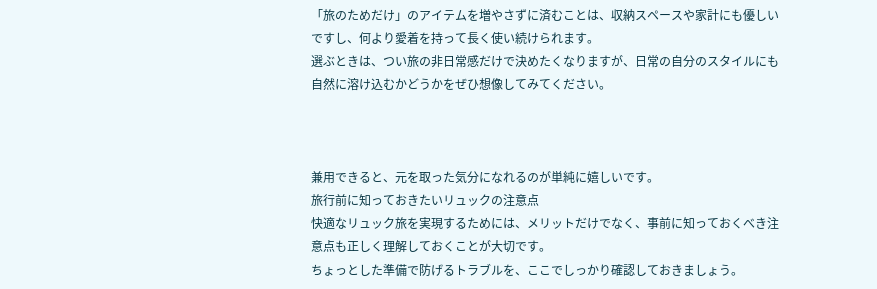「旅のためだけ」のアイテムを増やさずに済むことは、収納スペースや家計にも優しいですし、何より愛着を持って長く使い続けられます。
選ぶときは、つい旅の非日常感だけで決めたくなりますが、日常の自分のスタイルにも自然に溶け込むかどうかをぜひ想像してみてください。



兼用できると、元を取った気分になれるのが単純に嬉しいです。
旅行前に知っておきたいリュックの注意点
快適なリュック旅を実現するためには、メリットだけでなく、事前に知っておくべき注意点も正しく理解しておくことが大切です。
ちょっとした準備で防げるトラブルを、ここでしっかり確認しておきましょう。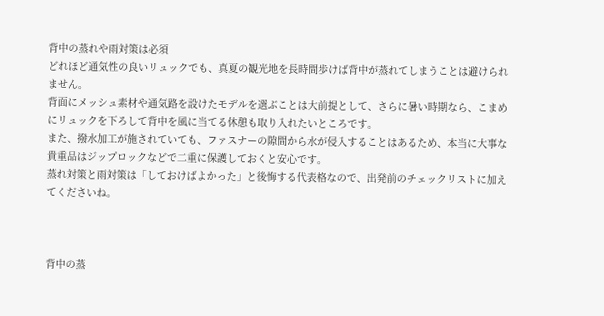背中の蒸れや雨対策は必須
どれほど通気性の良いリュックでも、真夏の観光地を長時間歩けば背中が蒸れてしまうことは避けられません。
背面にメッシュ素材や通気路を設けたモデルを選ぶことは大前提として、さらに暑い時期なら、こまめにリュックを下ろして背中を風に当てる休憩も取り入れたいところです。
また、撥水加工が施されていても、ファスナーの隙間から水が侵入することはあるため、本当に大事な貴重品はジップロックなどで二重に保護しておくと安心です。
蒸れ対策と雨対策は「しておけばよかった」と後悔する代表格なので、出発前のチェックリストに加えてくださいね。



背中の蒸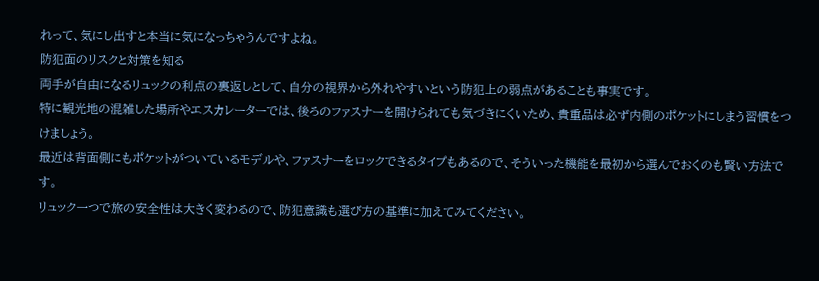れって、気にし出すと本当に気になっちゃうんですよね。
防犯面のリスクと対策を知る
両手が自由になるリュックの利点の裏返しとして、自分の視界から外れやすいという防犯上の弱点があることも事実です。
特に観光地の混雑した場所やエスカレーターでは、後ろのファスナーを開けられても気づきにくいため、貴重品は必ず内側のポケットにしまう習慣をつけましょう。
最近は背面側にもポケットがついているモデルや、ファスナーをロックできるタイプもあるので、そういった機能を最初から選んでおくのも賢い方法です。
リュック一つで旅の安全性は大きく変わるので、防犯意識も選び方の基準に加えてみてください。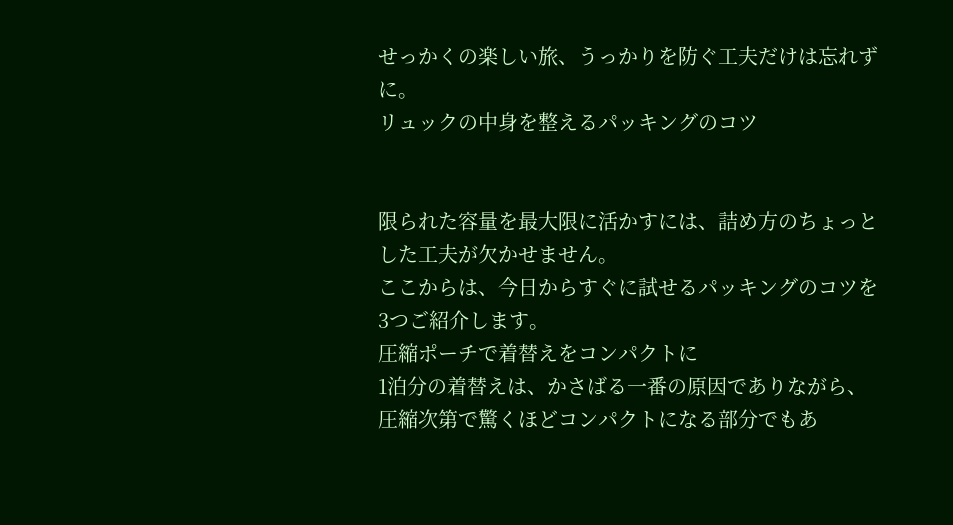せっかくの楽しい旅、うっかりを防ぐ工夫だけは忘れずに。
リュックの中身を整えるパッキングのコツ


限られた容量を最大限に活かすには、詰め方のちょっとした工夫が欠かせません。
ここからは、今日からすぐに試せるパッキングのコツを3つご紹介します。
圧縮ポーチで着替えをコンパクトに
1泊分の着替えは、かさばる一番の原因でありながら、圧縮次第で驚くほどコンパクトになる部分でもあ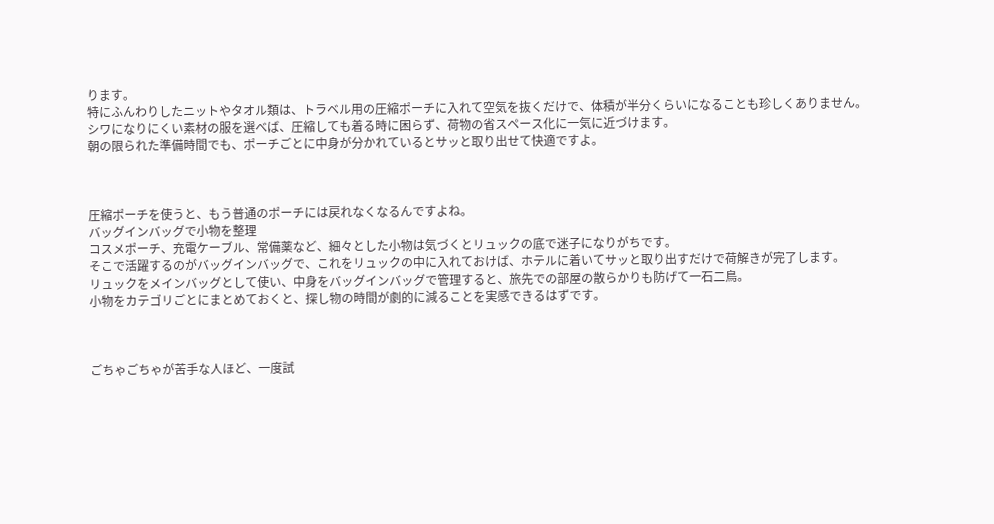ります。
特にふんわりしたニットやタオル類は、トラベル用の圧縮ポーチに入れて空気を抜くだけで、体積が半分くらいになることも珍しくありません。
シワになりにくい素材の服を選べば、圧縮しても着る時に困らず、荷物の省スペース化に一気に近づけます。
朝の限られた準備時間でも、ポーチごとに中身が分かれているとサッと取り出せて快適ですよ。



圧縮ポーチを使うと、もう普通のポーチには戻れなくなるんですよね。
バッグインバッグで小物を整理
コスメポーチ、充電ケーブル、常備薬など、細々とした小物は気づくとリュックの底で迷子になりがちです。
そこで活躍するのがバッグインバッグで、これをリュックの中に入れておけば、ホテルに着いてサッと取り出すだけで荷解きが完了します。
リュックをメインバッグとして使い、中身をバッグインバッグで管理すると、旅先での部屋の散らかりも防げて一石二鳥。
小物をカテゴリごとにまとめておくと、探し物の時間が劇的に減ることを実感できるはずです。



ごちゃごちゃが苦手な人ほど、一度試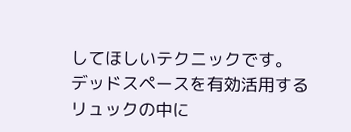してほしいテクニックです。
デッドスペースを有効活用する
リュックの中に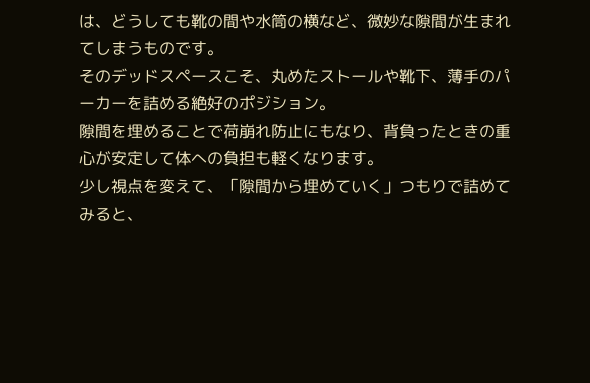は、どうしても靴の間や水筒の横など、微妙な隙間が生まれてしまうものです。
そのデッドスペースこそ、丸めたストールや靴下、薄手のパーカーを詰める絶好のポジション。
隙間を埋めることで荷崩れ防止にもなり、背負ったときの重心が安定して体への負担も軽くなります。
少し視点を変えて、「隙間から埋めていく」つもりで詰めてみると、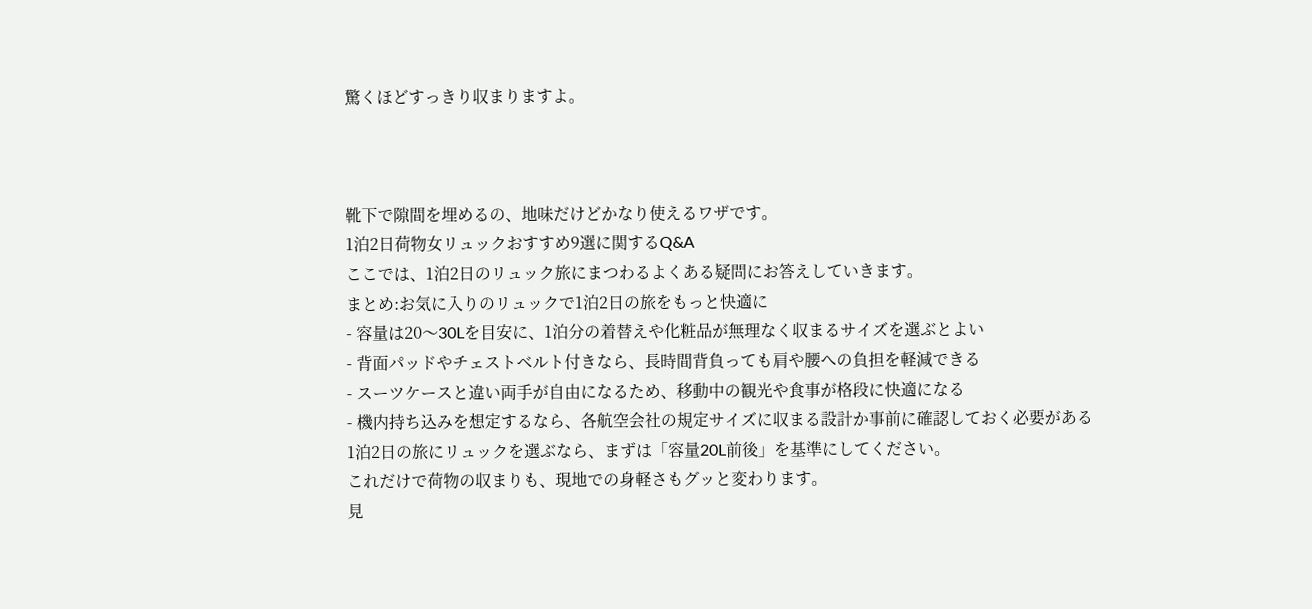驚くほどすっきり収まりますよ。



靴下で隙間を埋めるの、地味だけどかなり使えるワザです。
1泊2日荷物女リュックおすすめ9選に関するQ&A
ここでは、1泊2日のリュック旅にまつわるよくある疑問にお答えしていきます。
まとめ:お気に入りのリュックで1泊2日の旅をもっと快適に
- 容量は20〜30Lを目安に、1泊分の着替えや化粧品が無理なく収まるサイズを選ぶとよい
- 背面パッドやチェストベルト付きなら、長時間背負っても肩や腰への負担を軽減できる
- スーツケースと違い両手が自由になるため、移動中の観光や食事が格段に快適になる
- 機内持ち込みを想定するなら、各航空会社の規定サイズに収まる設計か事前に確認しておく必要がある
1泊2日の旅にリュックを選ぶなら、まずは「容量20L前後」を基準にしてください。
これだけで荷物の収まりも、現地での身軽さもグッと変わります。
見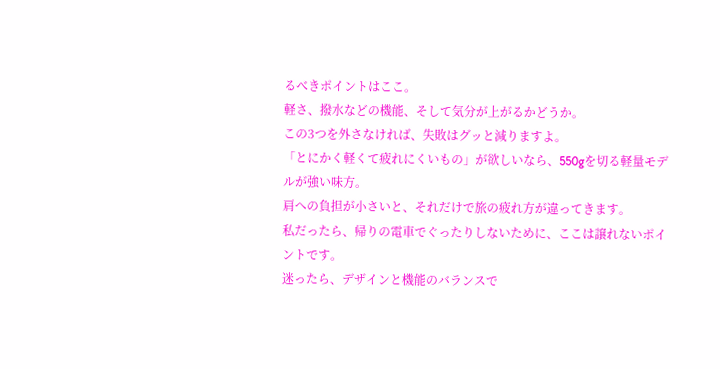るべきポイントはここ。
軽さ、撥水などの機能、そして気分が上がるかどうか。
この3つを外さなければ、失敗はグッと減りますよ。
「とにかく軽くて疲れにくいもの」が欲しいなら、550gを切る軽量モデルが強い味方。
肩への負担が小さいと、それだけで旅の疲れ方が違ってきます。
私だったら、帰りの電車でぐったりしないために、ここは譲れないポイントです。
迷ったら、デザインと機能のバランスで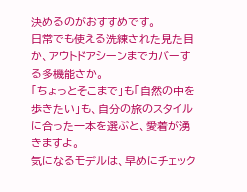決めるのがおすすめです。
日常でも使える洗練された見た目か、アウトドアシーンまでカバーする多機能さか。
「ちょっとそこまで」も「自然の中を歩きたい」も、自分の旅のスタイルに合った一本を選ぶと、愛着が湧きますよ。
気になるモデルは、早めにチェック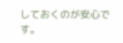しておくのが安心です。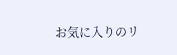お気に入りのリ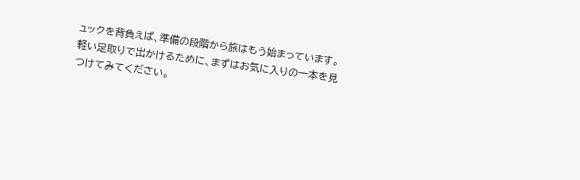ュックを背負えば、準備の段階から旅はもう始まっています。
軽い足取りで出かけるために、まずはお気に入りの一本を見つけてみてください。